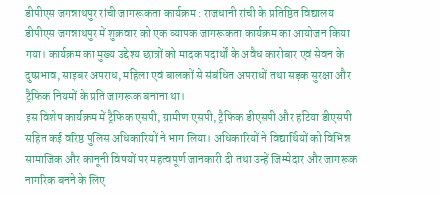डीपीएस जगन्नाथपुर रांची जागरूकता कार्यक्रम : राजधानी रांची के प्रतिष्ठित विद्यालय डीपीएस जगन्नाथपुर में शुक्रवार को एक व्यापक जागरूकता कार्यक्रम का आयोजन किया गया। कार्यक्रम का मुख्य उद्देश्य छात्रों को मादक पदार्थों के अवैध कारोबार एवं सेवन के दुष्प्रभाव, साइबर अपराध, महिला एवं बालकों से संबंधित अपराधों तथा सड़क सुरक्षा और ट्रैफिक नियमों के प्रति जागरूक बनाना था।
इस विशेष कार्यक्रम में ट्रैफिक एसपी, ग्रामीण एसपी, ट्रैफिक डीएसपी और हटिया डीएसपी सहित कई वरिष्ठ पुलिस अधिकारियों ने भाग लिया। अधिकारियों ने विद्यार्थियों को विभिन्न सामाजिक और कानूनी विषयों पर महत्वपूर्ण जानकारी दी तथा उन्हें जिम्मेदार और जागरूक नागरिक बनने के लिए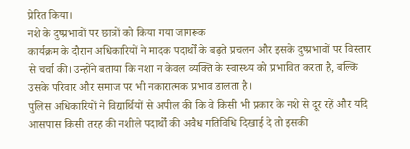प्रेरित किया।
नशे के दुष्प्रभावों पर छात्रों को किया गया जागरूक
कार्यक्रम के दौरान अधिकारियों ने मादक पदार्थों के बढ़ते प्रचलन और इसके दुष्प्रभावों पर विस्तार से चर्चा की। उन्होंने बताया कि नशा न केवल व्यक्ति के स्वास्थ्य को प्रभावित करता है, बल्कि उसके परिवार और समाज पर भी नकारात्मक प्रभाव डालता है।
पुलिस अधिकारियों ने विद्यार्थियों से अपील की कि वे किसी भी प्रकार के नशे से दूर रहें और यदि आसपास किसी तरह की नशीले पदार्थों की अवैध गतिविधि दिखाई दे तो इसकी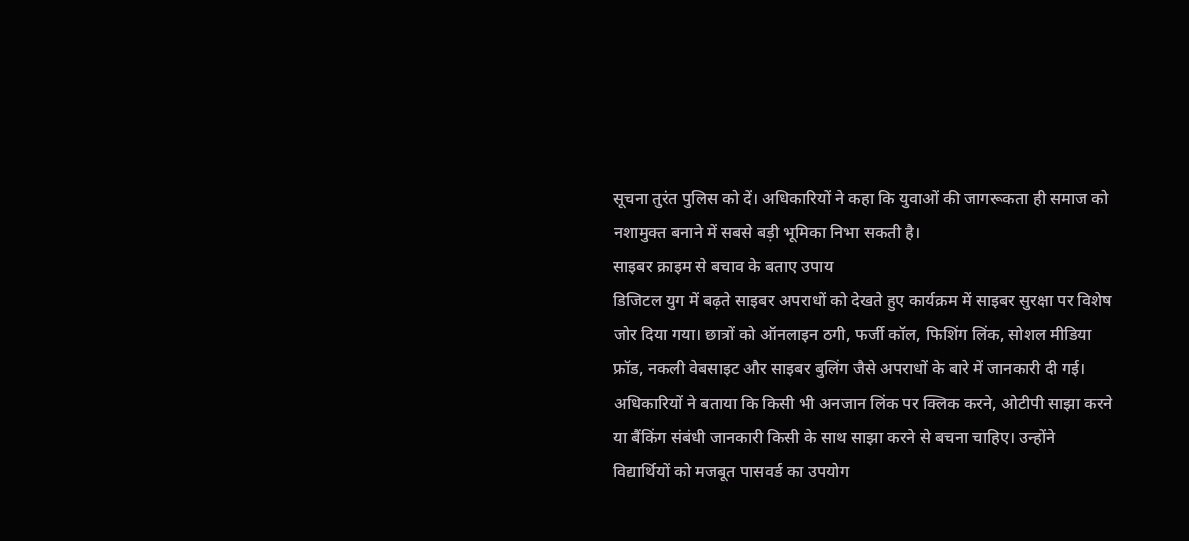सूचना तुरंत पुलिस को दें। अधिकारियों ने कहा कि युवाओं की जागरूकता ही समाज को नशामुक्त बनाने में सबसे बड़ी भूमिका निभा सकती है।
साइबर क्राइम से बचाव के बताए उपाय
डिजिटल युग में बढ़ते साइबर अपराधों को देखते हुए कार्यक्रम में साइबर सुरक्षा पर विशेष जोर दिया गया। छात्रों को ऑनलाइन ठगी, फर्जी कॉल, फिशिंग लिंक, सोशल मीडिया फ्रॉड, नकली वेबसाइट और साइबर बुलिंग जैसे अपराधों के बारे में जानकारी दी गई।
अधिकारियों ने बताया कि किसी भी अनजान लिंक पर क्लिक करने, ओटीपी साझा करने या बैंकिंग संबंधी जानकारी किसी के साथ साझा करने से बचना चाहिए। उन्होंने विद्यार्थियों को मजबूत पासवर्ड का उपयोग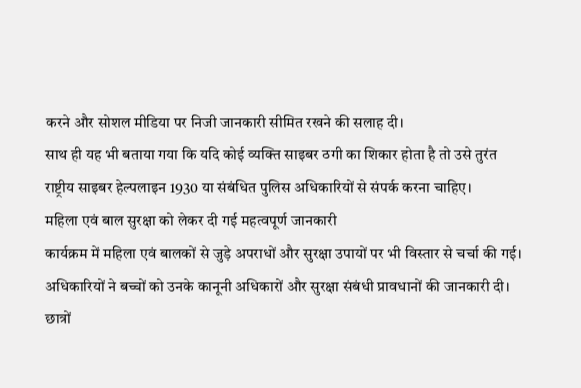करने और सोशल मीडिया पर निजी जानकारी सीमित रखने की सलाह दी।
साथ ही यह भी बताया गया कि यदि कोई व्यक्ति साइबर ठगी का शिकार होता है तो उसे तुरंत राष्ट्रीय साइबर हेल्पलाइन 1930 या संबंधित पुलिस अधिकारियों से संपर्क करना चाहिए।
महिला एवं बाल सुरक्षा को लेकर दी गई महत्वपूर्ण जानकारी
कार्यक्रम में महिला एवं बालकों से जुड़े अपराधों और सुरक्षा उपायों पर भी विस्तार से चर्चा की गई। अधिकारियों ने बच्चों को उनके कानूनी अधिकारों और सुरक्षा संबंधी प्रावधानों की जानकारी दी।
छात्रों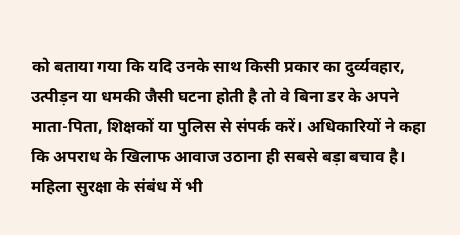को बताया गया कि यदि उनके साथ किसी प्रकार का दुर्व्यवहार, उत्पीड़न या धमकी जैसी घटना होती है तो वे बिना डर के अपने माता-पिता, शिक्षकों या पुलिस से संपर्क करें। अधिकारियों ने कहा कि अपराध के खिलाफ आवाज उठाना ही सबसे बड़ा बचाव है।
महिला सुरक्षा के संबंध में भी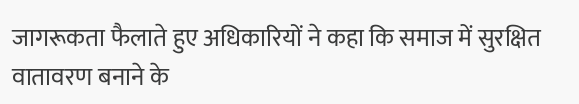जागरूकता फैलाते हुए अधिकारियों ने कहा कि समाज में सुरक्षित वातावरण बनाने के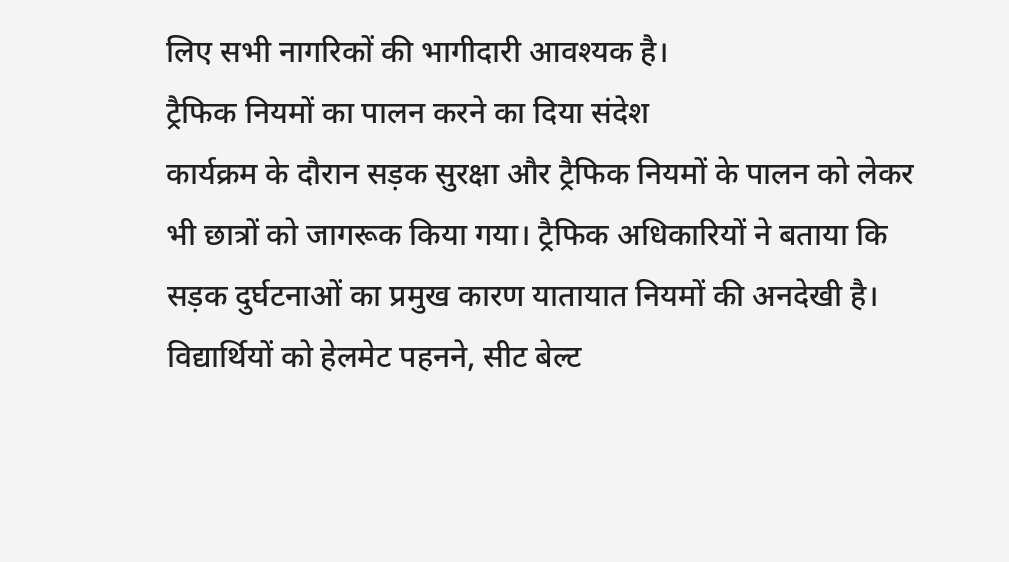लिए सभी नागरिकों की भागीदारी आवश्यक है।
ट्रैफिक नियमों का पालन करने का दिया संदेश
कार्यक्रम के दौरान सड़क सुरक्षा और ट्रैफिक नियमों के पालन को लेकर भी छात्रों को जागरूक किया गया। ट्रैफिक अधिकारियों ने बताया कि सड़क दुर्घटनाओं का प्रमुख कारण यातायात नियमों की अनदेखी है।
विद्यार्थियों को हेलमेट पहनने, सीट बेल्ट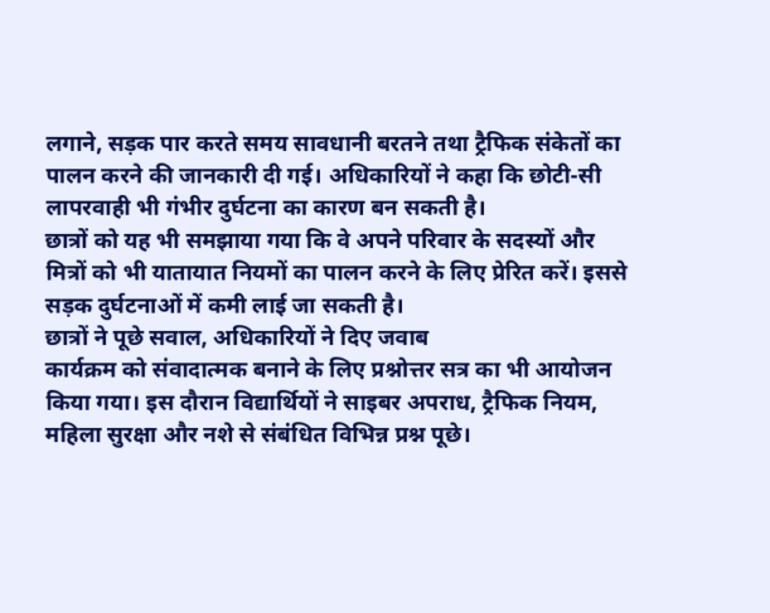लगाने, सड़क पार करते समय सावधानी बरतने तथा ट्रैफिक संकेतों का पालन करने की जानकारी दी गई। अधिकारियों ने कहा कि छोटी-सी लापरवाही भी गंभीर दुर्घटना का कारण बन सकती है।
छात्रों को यह भी समझाया गया कि वे अपने परिवार के सदस्यों और मित्रों को भी यातायात नियमों का पालन करने के लिए प्रेरित करें। इससे सड़क दुर्घटनाओं में कमी लाई जा सकती है।
छात्रों ने पूछे सवाल, अधिकारियों ने दिए जवाब
कार्यक्रम को संवादात्मक बनाने के लिए प्रश्नोत्तर सत्र का भी आयोजन किया गया। इस दौरान विद्यार्थियों ने साइबर अपराध, ट्रैफिक नियम, महिला सुरक्षा और नशे से संबंधित विभिन्न प्रश्न पूछे।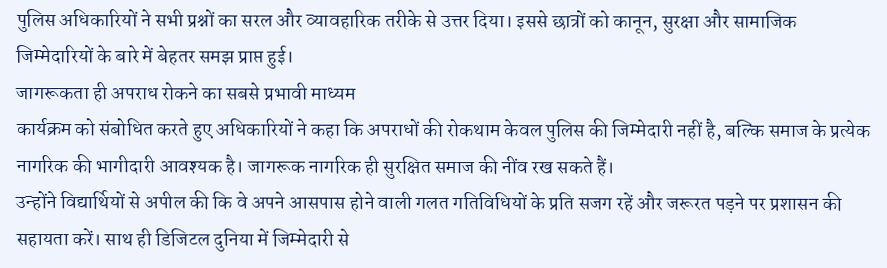पुलिस अधिकारियों ने सभी प्रश्नों का सरल और व्यावहारिक तरीके से उत्तर दिया। इससे छात्रों को कानून, सुरक्षा और सामाजिक जिम्मेदारियों के बारे में बेहतर समझ प्राप्त हुई।
जागरूकता ही अपराध रोकने का सबसे प्रभावी माध्यम
कार्यक्रम को संबोधित करते हुए अधिकारियों ने कहा कि अपराधों की रोकथाम केवल पुलिस की जिम्मेदारी नहीं है, बल्कि समाज के प्रत्येक नागरिक की भागीदारी आवश्यक है। जागरूक नागरिक ही सुरक्षित समाज की नींव रख सकते हैं।
उन्होंने विद्यार्थियों से अपील की कि वे अपने आसपास होने वाली गलत गतिविधियों के प्रति सजग रहें और जरूरत पड़ने पर प्रशासन की सहायता करें। साथ ही डिजिटल दुनिया में जिम्मेदारी से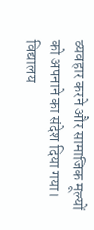व्यवहार करने और सामाजिक मूल्यों को अपनाने का संदेश दिया गया।
विद्यालय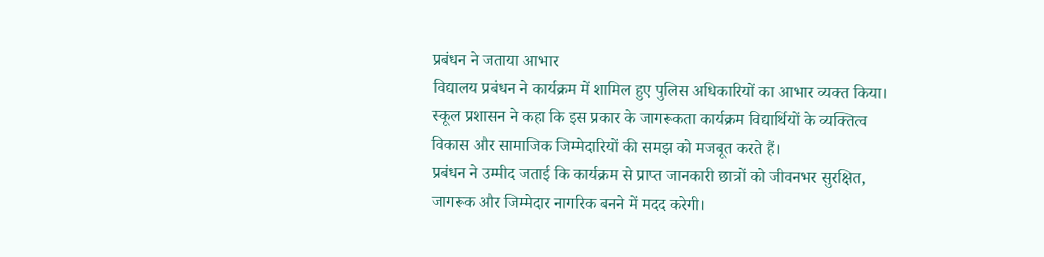प्रबंधन ने जताया आभार
विद्यालय प्रबंधन ने कार्यक्रम में शामिल हुए पुलिस अधिकारियों का आभार व्यक्त किया। स्कूल प्रशासन ने कहा कि इस प्रकार के जागरूकता कार्यक्रम विद्यार्थियों के व्यक्तित्व विकास और सामाजिक जिम्मेदारियों की समझ को मजबूत करते हैं।
प्रबंधन ने उम्मीद जताई कि कार्यक्रम से प्राप्त जानकारी छात्रों को जीवनभर सुरक्षित, जागरूक और जिम्मेदार नागरिक बनने में मदद करेगी।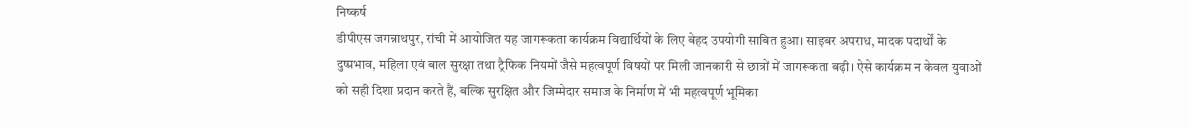निष्कर्ष
डीपीएस जगन्नाथपुर, रांची में आयोजित यह जागरूकता कार्यक्रम विद्यार्थियों के लिए बेहद उपयोगी साबित हुआ। साइबर अपराध, मादक पदार्थों के दुष्प्रभाव, महिला एवं बाल सुरक्षा तथा ट्रैफिक नियमों जैसे महत्वपूर्ण विषयों पर मिली जानकारी से छात्रों में जागरूकता बढ़ी। ऐसे कार्यक्रम न केवल युवाओं को सही दिशा प्रदान करते हैं, बल्कि सुरक्षित और जिम्मेदार समाज के निर्माण में भी महत्वपूर्ण भूमिका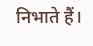निभाते हैं।